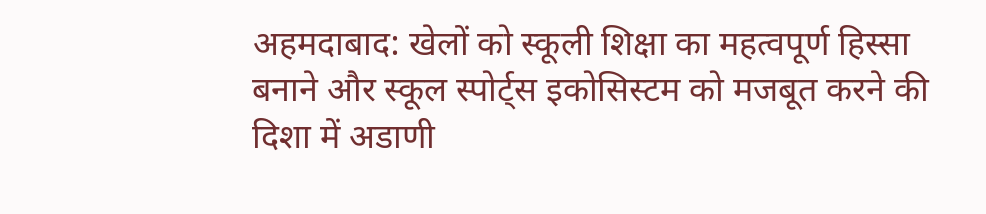अहमदाबाद: खेलों को स्कूली शिक्षा का महत्वपूर्ण हिस्सा बनाने और स्कूल स्पोर्ट्स इकोसिस्टम को मजबूत करने की दिशा में अडाणी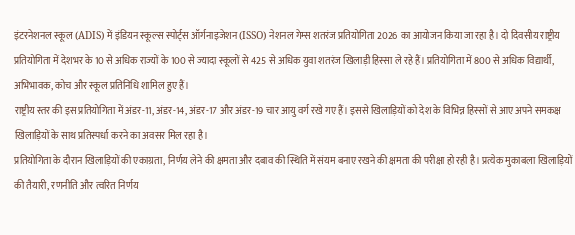इंटरनेशनल स्कूल (ADIS) में इंडियन स्कूल्स स्पोर्ट्स ऑर्गनाइजेशन (ISSO) नेशनल गेम्स शतरंज प्रतियोगिता 2026 का आयोजन किया जा रहा है। दो दिवसीय राष्ट्रीय प्रतियोगिता में देशभर के 10 से अधिक राज्यों के 100 से ज्यादा स्कूलों से 425 से अधिक युवा शतरंज खिलाड़ी हिस्सा ले रहे हैं। प्रतियोगिता में 800 से अधिक विद्यार्थी, अभिभावक, कोच और स्कूल प्रतिनिधि शामिल हुए हैं।
राष्ट्रीय स्तर की इस प्रतियोगिता में अंडर-11, अंडर-14, अंडर-17 और अंडर-19 चार आयु वर्ग रखे गए हैं। इससे खिलाड़ियों को देश के विभिन्न हिस्सों से आए अपने समकक्ष खिलाड़ियों के साथ प्रतिस्पर्धा करने का अवसर मिल रहा है।
प्रतियोगिता के दौरान खिलाड़ियों की एकाग्रता, निर्णय लेने की क्षमता और दबाव की स्थिति में संयम बनाए रखने की क्षमता की परीक्षा हो रही है। प्रत्येक मुकाबला खिलाड़ियों की तैयारी, रणनीति और त्वरित निर्णय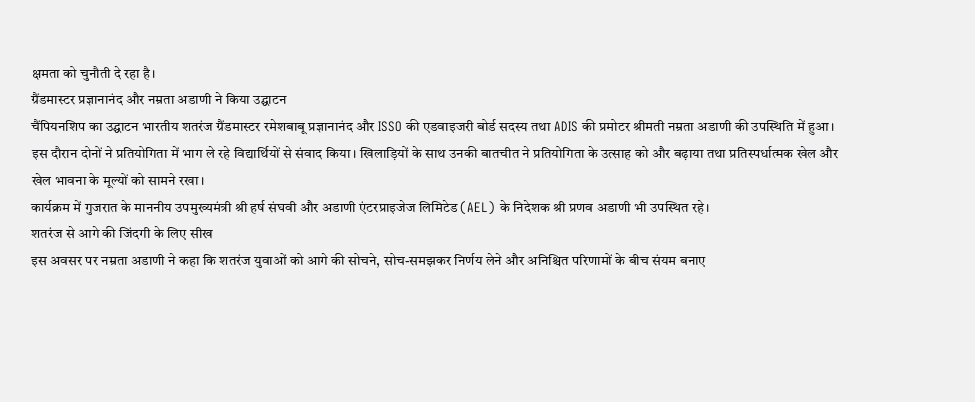क्षमता को चुनौती दे रहा है।
ग्रैंडमास्टर प्रज्ञानानंद और नम्रता अडाणी ने किया उद्घाटन
चैंपियनशिप का उद्घाटन भारतीय शतरंज ग्रैंडमास्टर रमेशबाबू प्रज्ञानानंद और ISSO की एडवाइजरी बोर्ड सदस्य तथा ADIS की प्रमोटर श्रीमती नम्रता अडाणी की उपस्थिति में हुआ।
इस दौरान दोनों ने प्रतियोगिता में भाग ले रहे विद्यार्थियों से संवाद किया। खिलाड़ियों के साथ उनकी बातचीत ने प्रतियोगिता के उत्साह को और बढ़ाया तथा प्रतिस्पर्धात्मक खेल और खेल भावना के मूल्यों को सामने रखा।
कार्यक्रम में गुजरात के माननीय उपमुख्यमंत्री श्री हर्ष संघवी और अडाणी एंटरप्राइजेज लिमिटेड (AEL) के निदेशक श्री प्रणव अडाणी भी उपस्थित रहे।
शतरंज से आगे की जिंदगी के लिए सीख
इस अवसर पर नम्रता अडाणी ने कहा कि शतरंज युवाओं को आगे की सोचने, सोच-समझकर निर्णय लेने और अनिश्चित परिणामों के बीच संयम बनाए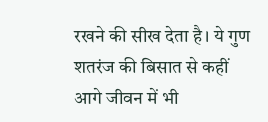रखने की सीख देता है। ये गुण शतरंज की बिसात से कहीं आगे जीवन में भी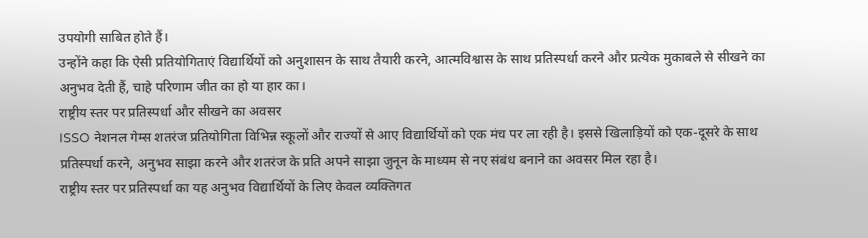उपयोगी साबित होते हैं।
उन्होंने कहा कि ऐसी प्रतियोगिताएं विद्यार्थियों को अनुशासन के साथ तैयारी करने, आत्मविश्वास के साथ प्रतिस्पर्धा करने और प्रत्येक मुकाबले से सीखने का अनुभव देती हैं, चाहे परिणाम जीत का हो या हार का।
राष्ट्रीय स्तर पर प्रतिस्पर्धा और सीखने का अवसर
ISSO नेशनल गेम्स शतरंज प्रतियोगिता विभिन्न स्कूलों और राज्यों से आए विद्यार्थियों को एक मंच पर ला रही है। इससे खिलाड़ियों को एक-दूसरे के साथ प्रतिस्पर्धा करने, अनुभव साझा करने और शतरंज के प्रति अपने साझा जुनून के माध्यम से नए संबंध बनाने का अवसर मिल रहा है।
राष्ट्रीय स्तर पर प्रतिस्पर्धा का यह अनुभव विद्यार्थियों के लिए केवल व्यक्तिगत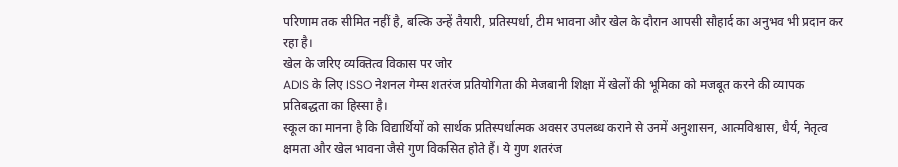परिणाम तक सीमित नहीं है, बल्कि उन्हें तैयारी, प्रतिस्पर्धा, टीम भावना और खेल के दौरान आपसी सौहार्द का अनुभव भी प्रदान कर रहा है।
खेल के जरिए व्यक्तित्व विकास पर जोर
ADIS के लिए ISSO नेशनल गेम्स शतरंज प्रतियोगिता की मेजबानी शिक्षा में खेलों की भूमिका को मजबूत करने की व्यापक प्रतिबद्धता का हिस्सा है।
स्कूल का मानना है कि विद्यार्थियों को सार्थक प्रतिस्पर्धात्मक अवसर उपलब्ध कराने से उनमें अनुशासन, आत्मविश्वास, धैर्य, नेतृत्व क्षमता और खेल भावना जैसे गुण विकसित होते हैं। ये गुण शतरंज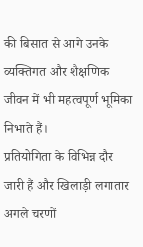की बिसात से आगे उनके व्यक्तिगत और शैक्षणिक जीवन में भी महत्वपूर्ण भूमिका निभाते हैं।
प्रतियोगिता के विभिन्न दौर जारी हैं और खिलाड़ी लगातार अगले चरणों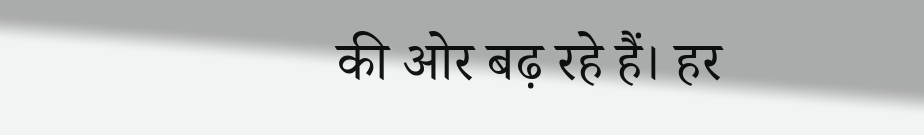की ओर बढ़ रहे हैं। हर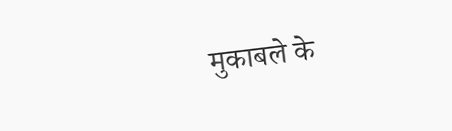मुकाबले के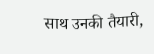साथ उनकी तैयारी,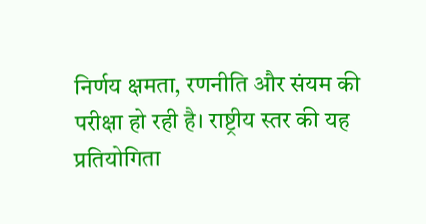निर्णय क्षमता, रणनीति और संयम की परीक्षा हो रही है। राष्ट्रीय स्तर की यह प्रतियोगिता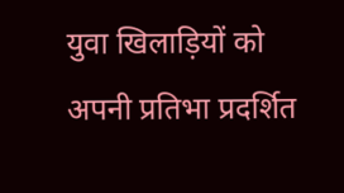युवा खिलाड़ियों को अपनी प्रतिभा प्रदर्शित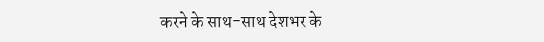करने के साथ-साथ देशभर के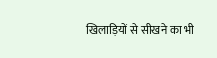खिलाड़ियों से सीखने का भी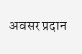अवसर प्रदान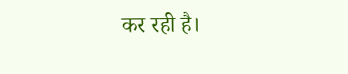कर रही है।